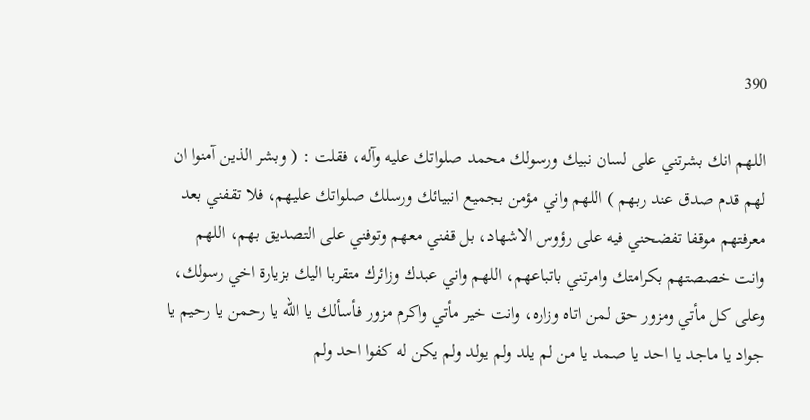390

اللهم انك بشرتني على لسان نبيك ورسولك محمد صلواتك عليه وآله، فقلت : ( وبشر الذين آمنوا ان لهم قدم صدق عند ربهم ) اللهم واني مؤمن بجميع انبيائك ورسلك صلواتك عليهم، فلا تقفني بعد معرفتهم موقفا تفضحني فيه على رؤوس الاشهاد، بل قفني معهم وتوفني على التصديق بهم، اللهم وانت خصصتهم بكرامتك وامرتني باتباعهم، اللهم واني عبدك وزائرك متقربا اليك بزيارة اخي رسولك، وعلى كل مأتي ومزور حق لمن اتاه وزاره، وانت خير مأتي واكرم مزور فأسألك يا الله يا رحمن يا رحيم يا جواد يا ماجد يا احد يا صمد يا من لم يلد ولم يولد ولم يكن له كفوا احد ولم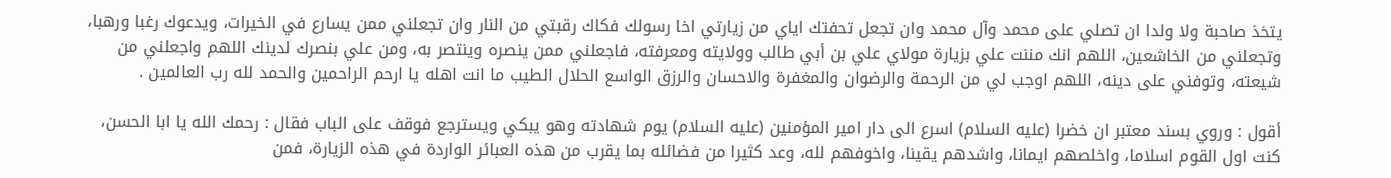يتخذ صاحبة ولا ولدا ان تصلي على محمد وآل محمد وان تجعل تحفتك اياي من زيارتي اخا رسولك فكاك رقبتي من النار وان تجعلني ممن يسارع في الخيرات، ويدعوك رغبا ورهبا، وتجعلني من الخاشعين، اللهم انك مننت علي بزيارة مولاي علي بن أبي طالب وولايته ومعرفته، فاجعلني ممن ينصره وينتصر به، ومن علي بنصرك لدينك اللهم واجعلني من شيعته، وتوفني على دينه، اللهم اوجب لي من الرحمة والرضوان والمغفرة والاحسان والرزق الواسع الحلال الطيب ما انت اهله يا ارحم الراحمين والحمد لله رب العالمين .

أقول : وروي بسند معتبر ان خضرا (عليه السلام) اسرع الى دار امير المؤمنين (عليه السلام) يوم شهادته وهو يبكي ويسترجع فوقف على الباب فقال : رحمك الله يا ابا الحسن، كنت اول القوم اسلاما، واخلصهم ايمانا، واشدهم يقينا، واخوفهم لله، وعد كثيرا من فضائله بما يقرب من هذه العبائر الواردة في هذه الزيارة، فمن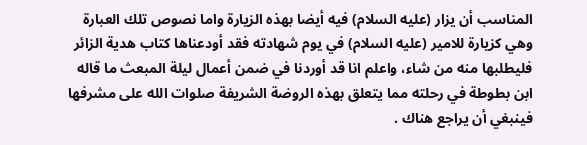المناسب أن يزار (عليه السلام) فيه أيضا بهذه الزيارة واما نصوص تلك العبارة وهي كزيارة للامير (عليه السلام) في يوم شهادته فقد أودعناها كتاب هدية الزائر فليطلبها منه من شاء، واعلم انا قد أوردنا في ضمن أعمال ليلة المبعث ما قاله ابن بطوطة في رحلته مما يتعلق بهذه الروضة الشريفة صلوات الله على مشرفها فينبغي أن يراجع هناك .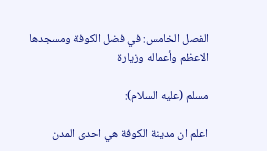الفصل الخامس: في فضل الكوفة ومسجدها الاعظم وأعماله وزيارة

مسلم (عليه السلام):

اعلم ان مدينة الكوفة هي احدى المدن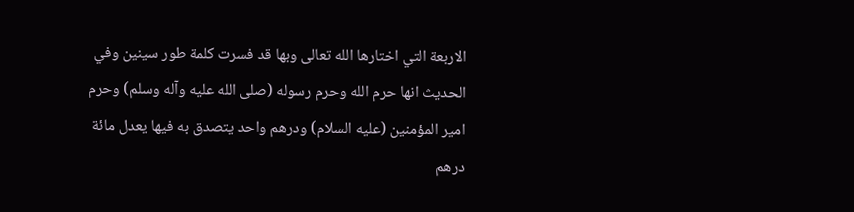الاربعة التي اختارها الله تعالى وبها قد فسرت كلمة طور سينين وفي الحديث انها حرم الله وحرم رسوله (صلى الله عليه وآله وسلم) وحرم امير المؤمنين (عليه السلام) ودرهم واحد يتصدق به فيها يعدل مائة درهم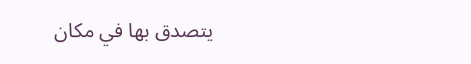يتصدق بها في مكان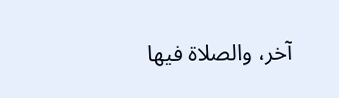آخر، والصلاة فيها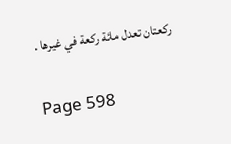ركعتان تعدل مائة ركعة في غيرها .

Page 598